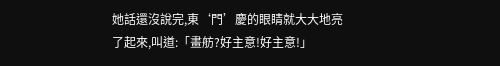她話還沒說完,東‘門’慶的眼睛就大大地亮了起來,叫道:「畫舫?好主意!好主意!」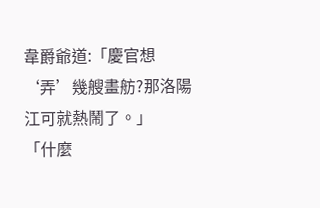韋爵爺道:「慶官想‘弄’幾艘畫舫?那洛陽江可就熱鬧了。」
「什麼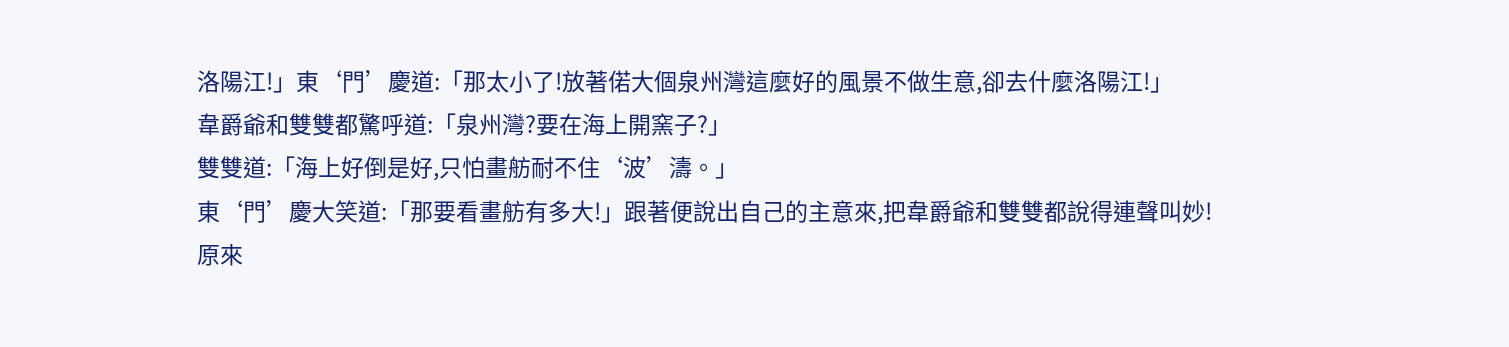洛陽江!」東‘門’慶道:「那太小了!放著偌大個泉州灣這麼好的風景不做生意,卻去什麼洛陽江!」
韋爵爺和雙雙都驚呼道:「泉州灣?要在海上開窯子?」
雙雙道:「海上好倒是好,只怕畫舫耐不住‘波’濤。」
東‘門’慶大笑道:「那要看畫舫有多大!」跟著便說出自己的主意來,把韋爵爺和雙雙都說得連聲叫妙!
原來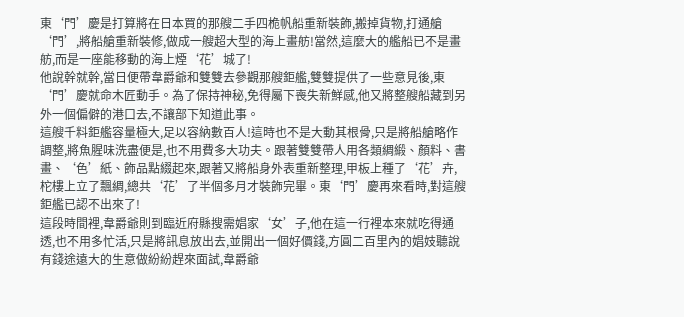東‘門’慶是打算將在日本買的那艘二手四桅帆船重新裝飾,搬掉貨物,打通艙‘門’,將船艙重新裝修,做成一艘超大型的海上畫舫!當然,這麼大的艦船已不是畫舫,而是一座能移動的海上煙‘花’城了!
他說幹就幹,當日便帶韋爵爺和雙雙去參觀那艘鉅艦,雙雙提供了一些意見後,東‘門’慶就命木匠動手。為了保持神秘,免得屬下喪失新鮮感,他又將整艘船藏到另外一個偏僻的港口去,不讓部下知道此事。
這艘千料鉅艦容量極大,足以容納數百人!這時也不是大動其根骨,只是將船艙略作調整,將魚腥味洗盡便是,也不用費多大功夫。跟著雙雙帶人用各類綢緞、顏料、書畫、‘色’紙、飾品點綴起來,跟著又將船身外表重新整理,甲板上種了‘花’卉,柁樓上立了飄綢,總共‘花’了半個多月才裝飾完畢。東‘門’慶再來看時,對這艘鉅艦已認不出來了!
這段時間裡,韋爵爺則到臨近府縣搜需娼家‘女’子,他在這一行裡本來就吃得通透,也不用多忙活,只是將訊息放出去,並開出一個好價錢,方圓二百里內的娼妓聽說有錢途遠大的生意做紛紛趕來面試,韋爵爺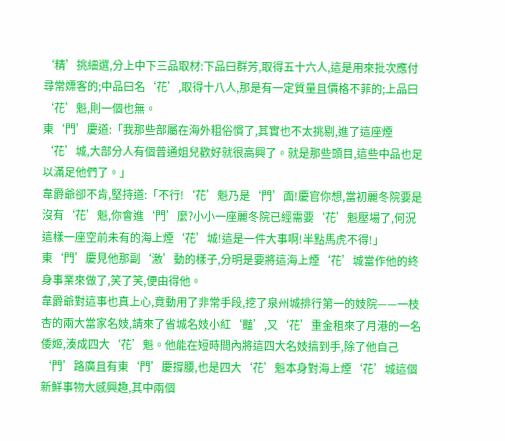‘精’挑細選,分上中下三品取材:下品曰群芳,取得五十六人,這是用來批次應付尋常嫖客的;中品曰名‘花’,取得十八人,那是有一定質量且價格不菲的;上品曰‘花’魁,則一個也無。
東‘門’慶道:「我那些部屬在海外粗俗慣了,其實也不太挑剔,進了這座煙‘花’城,大部分人有個普通姐兒歡好就很高興了。就是那些頭目,這些中品也足以滿足他們了。」
韋爵爺卻不肯,堅持道:「不行!‘花’魁乃是‘門’面!慶官你想,當初麗冬院要是沒有‘花’魁,你會進‘門’麼?小小一座麗冬院已經需要‘花’魁壓場了,何況這樣一座空前未有的海上煙‘花’城!這是一件大事啊!半點馬虎不得!」
東‘門’慶見他那副‘激’動的樣子,分明是要將這海上煙‘花’城當作他的終身事業來做了,笑了笑,便由得他。
韋爵爺對這事也真上心,竟動用了非常手段,挖了泉州城排行第一的妓院——一枝杏的兩大當家名妓,請來了省城名妓小紅‘豔’,又‘花’重金租來了月港的一名倭姬,湊成四大‘花’魁。他能在短時間內將這四大名妓搞到手,除了他自己‘門’路廣且有東‘門’慶撐腰,也是四大‘花’魁本身對海上煙‘花’城這個新鮮事物大感興趣,其中兩個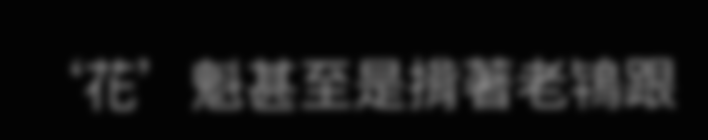‘花’魁甚至是揹著老鴇跟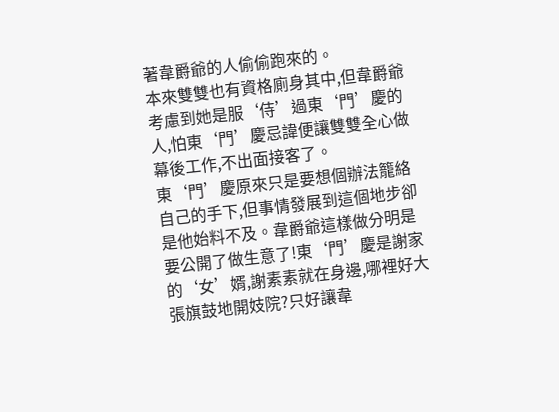著韋爵爺的人偷偷跑來的。
本來雙雙也有資格廁身其中,但韋爵爺考慮到她是服‘侍’過東‘門’慶的人,怕東‘門’慶忌諱便讓雙雙全心做幕後工作,不出面接客了。
東‘門’慶原來只是要想個辦法籠絡自己的手下,但事情發展到這個地步卻是他始料不及。韋爵爺這樣做分明是要公開了做生意了!東‘門’慶是謝家的‘女’婿,謝素素就在身邊,哪裡好大張旗鼓地開妓院?只好讓韋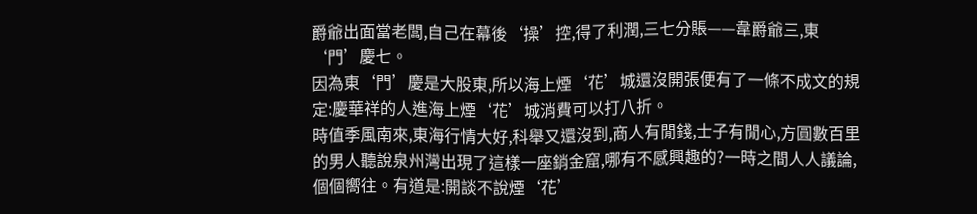爵爺出面當老闆,自己在幕後‘操’控,得了利潤,三七分賬——韋爵爺三,東‘門’慶七。
因為東‘門’慶是大股東,所以海上煙‘花’城還沒開張便有了一條不成文的規定:慶華祥的人進海上煙‘花’城消費可以打八折。
時值季風南來,東海行情大好,科舉又還沒到,商人有閒錢,士子有閒心,方圓數百里的男人聽說泉州灣出現了這樣一座銷金窟,哪有不感興趣的?一時之間人人議論,個個嚮往。有道是:開談不說煙‘花’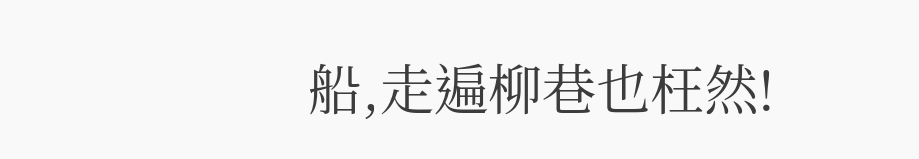船,走遍柳巷也枉然!